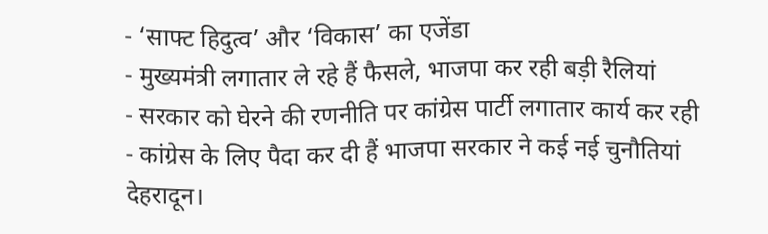- ‘साफ्ट हिदुत्व’ और ‘विकास’ का एजेंडा
- मुख्यमंत्री लगातार ले रहे हैं फैसले, भाजपा कर रही बड़ी रैलियां
- सरकार को घेरने की रणनीति पर कांग्रेस पार्टी लगातार कार्य कर रही
- कांग्रेस के लिए पैदा कर दी हैं भाजपा सरकार ने कई नई चुनौतियां
देहरादून।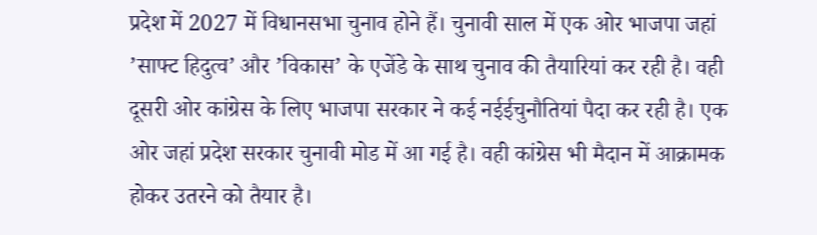प्रदेश में 2027 में विधानसभा चुनाव होने हैं। चुनावी साल में एक ओर भाजपा जहां ’साफ्ट हिदुत्व’ और ’विकास’ के एजेंडे के साथ चुनाव की तैयारियां कर रही है। वही दूसरी ओर कांग्रेस के लिए भाजपा सरकार ने कई नईईचुनौतियां पैदा कर रही है। एक ओर जहां प्रदेश सरकार चुनावी मोड में आ गई है। वही कांग्रेस भी मैदान में आक्रामक होकर उतरने को तैयार है।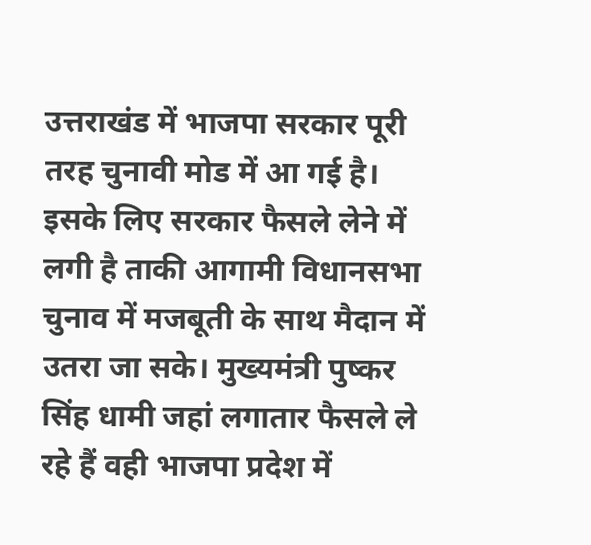उत्तराखंड में भाजपा सरकार पूरी तरह चुनावी मोड में आ गई है। इसके लिए सरकार फैसले लेने में लगी है ताकी आगामी विधानसभा चुनाव में मजबूती के साथ मैदान में उतरा जा सके। मुख्यमंत्री पुष्कर सिंह धामी जहां लगातार फैसले ले रहे हैं वही भाजपा प्रदेश में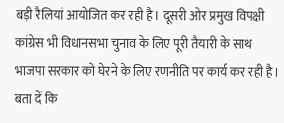बड़ी रैलियां आयोजित कर रही है। दूसरी ओर प्रमुख विपक्षी कांग्रेस भी विधानसभा चुनाव के लिए पूरी तैयारी के साथ भाजपा सरकार को घेरने के लिए रणनीति पर कार्य कर रही है।
बता दें कि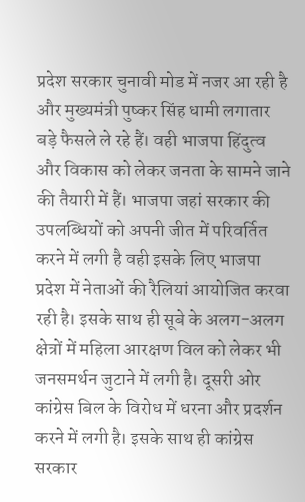प्रदेश सरकार चुनावी मोड में नजर आ रही है और मुख्यमंत्री पुष्कर सिंह धामी लगातार बड़े फैसले ले रहे हैं। वही भाजपा हिंदुत्व और विकास को लेकर जनता के सामने जाने की तैयारी में हैं। भाजपा जहां सरकार की उपलब्धियों को अपनी जीत में परिवर्तित करने में लगी है वही इसके लिए भाजपा प्रदेश में नेताओं की रैलियां आयोजित करवा रही है। इसके साथ ही सूबे के अलग-अलग क्षेत्रों में महिला आरक्षण विल को लेकर भी जनसमर्थन जुटाने में लगी है। दूसरी ओर कांग्रेस बिल के विरोध में धरना और प्रदर्शन करने में लगी है। इसके साथ ही कांग्रेस सरकार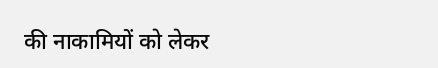की नाकामियों को लेकर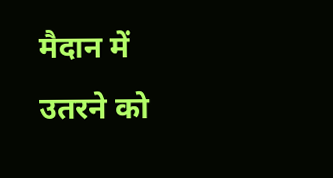मैदान में उतरने को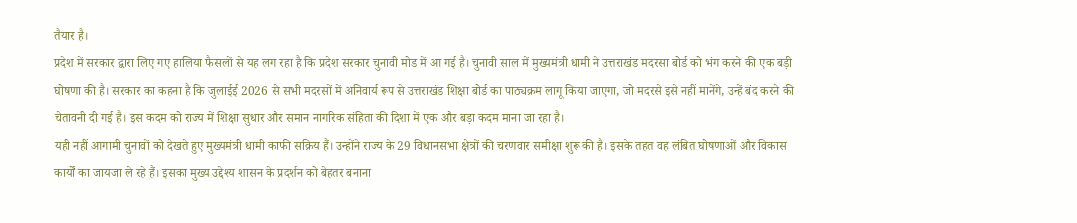तैयार है।
प्रदेश में सरकार द्वारा लिए गए हालिया फैसलों से यह लग रहा है कि प्रदेश सरकार चुनावी मोड में आ गई है। चुनावी साल में मुख्यमंत्री धामी ने उत्तराखंड मदरसा बोर्ड को भंग करने की एक बड़ी घोषणा की है। सरकार का कहना है कि जुलाईई 2026 से सभी मदरसों में अनिवार्य रूप से उत्तराखंड शिक्षा बोर्ड का पाठ्यक्रम लागू किया जाएगा, जो मदरसे इसे नहीं मानेंगे, उन्हें बंद करने की चेतावनी दी गई है। इस कदम को राज्य में शिक्षा सुधार और समान नागरिक संहिता की दिशा में एक और बड़ा कदम माना जा रहा है।
यही नहीं आगामी चुनावों को देखते हुए मुख्यमंत्री धामी काफी सक्रिय हैं। उन्होंने राज्य के 29 विधानसभा क्षेत्रों की चरणवार समीक्षा शुरू की है। इसके तहत वह लंबित घोषणाओं और विकास कार्यों का जायजा ले रहे हैं। इसका मुख्य उद्देश्य शासन के प्रदर्शन को बेहतर बनाना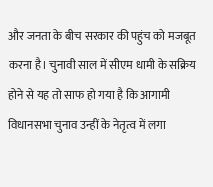और जनता के बीच सरकार की पहुंच को मजबूत करना है। चुनावी साल में सीएम धामी के सक्रिय होने से यह तो साफ हो गया है कि आगामी विधानसभा चुनाव उन्हीं के नेतृत्व में लगा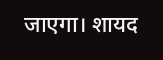जाएगा। शायद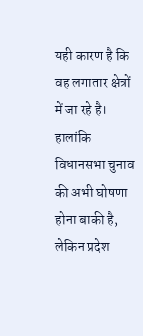यही कारण है कि वह लगातार क्षेत्रों में जा रहे है। हालांकि विधानसभा चुनाव की अभी घोषणा होना बाकी है, लेकिन प्रदेश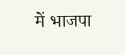में भाजपा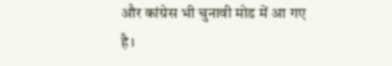और कांग्रेस भी चुनावी मोड में आ गए है।